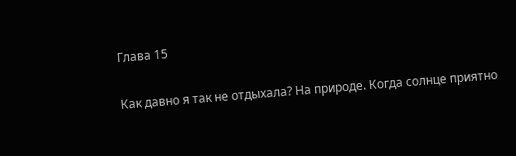Глава 15

Как давно я так не отдыхала? На природе. Когда солнце приятно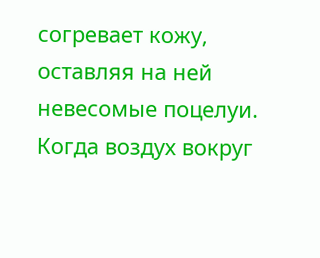согревает кожу, оставляя на ней невесомые поцелуи. Когда воздух вокруг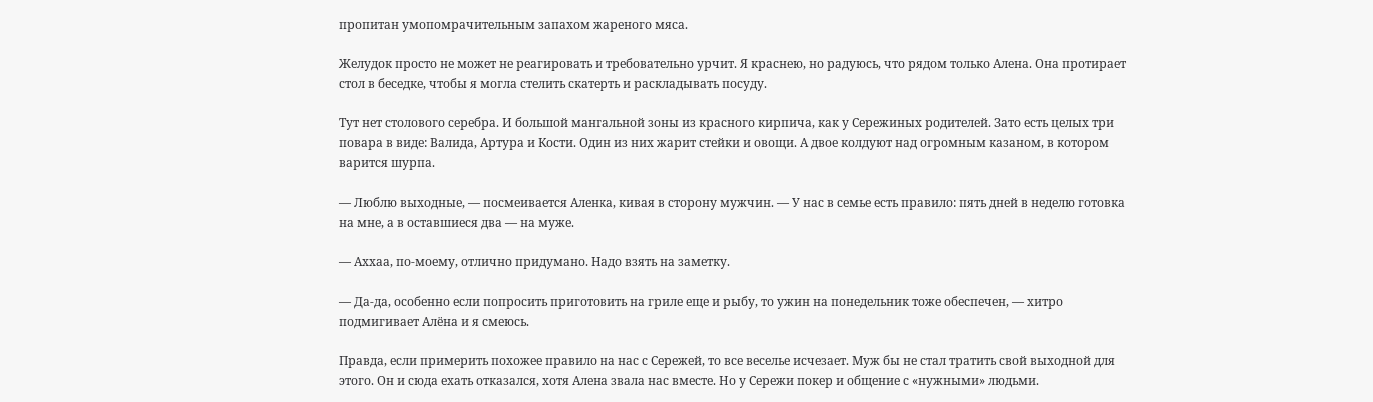пропитан умопомрачительным запахом жареного мяса.

Желудок просто не может не реагировать и требовательно урчит. Я краснею, но радуюсь, что рядом только Алена. Она протирает стол в беседке, чтобы я могла стелить скатерть и раскладывать посуду.

Тут нет столового серебра. И большой мангальной зоны из красного кирпича, как у Сережиных родителей. Зато есть целых три повара в виде: Валида, Артура и Кости. Один из них жарит стейки и овощи. А двое колдуют над огромным казаном, в котором варится шурпа.

— Люблю выходные, — посмеивается Аленка, кивая в сторону мужчин. — У нас в семье есть правило: пять дней в неделю готовка на мне, а в оставшиеся два — на муже.

— Аххаа, по-моему, отлично придумано. Надо взять на заметку.

— Да-да, особенно если попросить приготовить на гриле еще и рыбу, то ужин на понедельник тоже обеспечен, — хитро подмигивает Алёна и я смеюсь.

Правда, если примерить похожее правило на нас с Сережей, то все веселье исчезает. Муж бы не стал тратить свой выходной для этого. Он и сюда ехать отказался, хотя Алена звала нас вместе. Но у Сережи покер и общение с «нужными» людьми.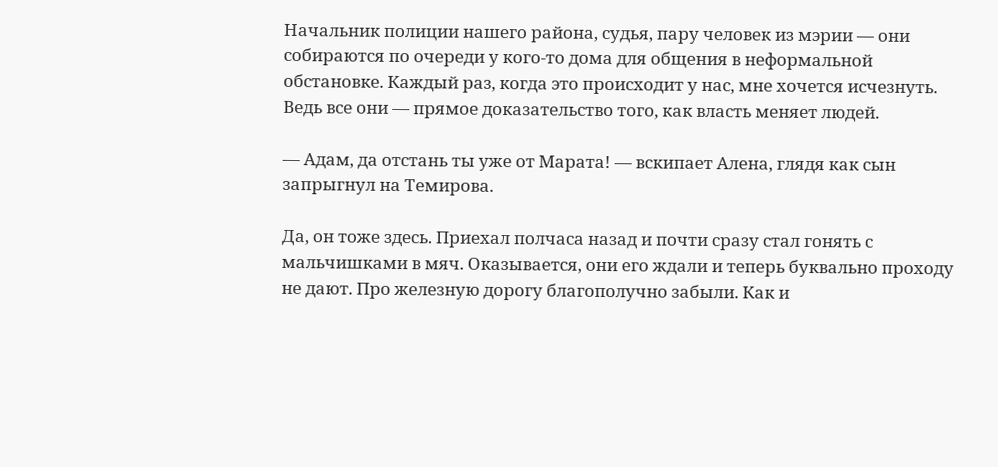Начальник полиции нашего района, судья, пару человек из мэрии — они собираются по очереди у кого-то дома для общения в неформальной обстановке. Каждый раз, когда это происходит у нас, мне хочется исчезнуть. Ведь все они — прямое доказательство того, как власть меняет людей.

— Адам, да отстань ты уже от Марата! — вскипает Алена, глядя как сын запрыгнул на Темирова.

Да, он тоже здесь. Приехал полчаса назад и почти сразу стал гонять с мальчишками в мяч. Оказывается, они его ждали и теперь буквально проходу не дают. Про железную дорогу благополучно забыли. Как и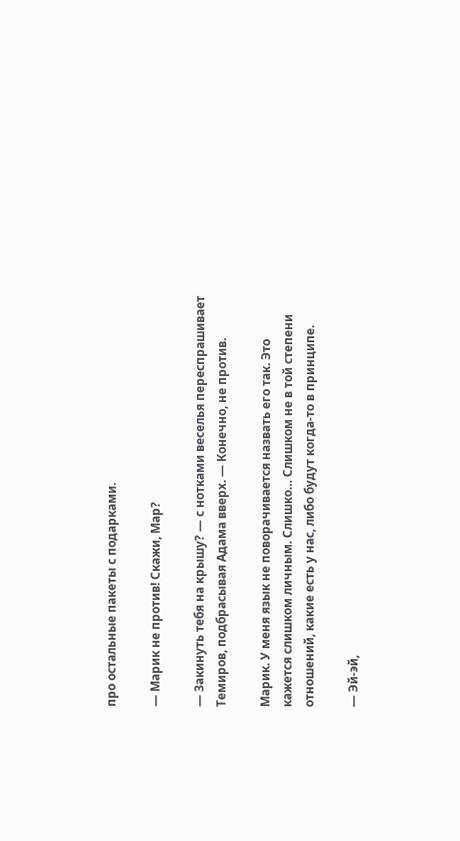про остальные пакеты с подарками.

— Марик не против! Скажи, Мар?

— Закинуть тебя на крышу? — с нотками веселья переспрашивает Темиров, подбрасывая Адама вверх. — Конечно, не против.

Марик. У меня язык не поворачивается назвать его так. Это кажется слишком личным. Слишко… Слишком не в той степени отношений, какие есть у нас, либо будут когда-то в принципе.

— Эй-эй,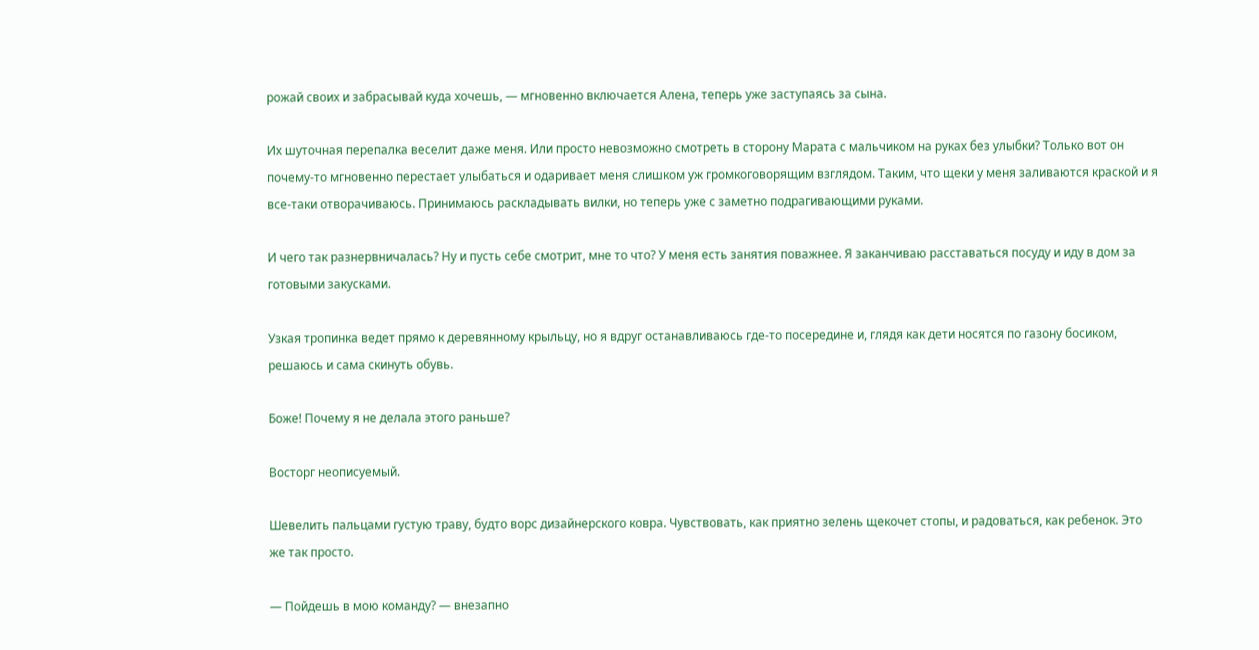рожай своих и забрасывай куда хочешь, — мгновенно включается Алена, теперь уже заступаясь за сына.

Их шуточная перепалка веселит даже меня. Или просто невозможно смотреть в сторону Марата с мальчиком на руках без улыбки? Только вот он почему-то мгновенно перестает улыбаться и одаривает меня слишком уж громкоговорящим взглядом. Таким, что щеки у меня заливаются краской и я все-таки отворачиваюсь. Принимаюсь раскладывать вилки, но теперь уже с заметно подрагивающими руками.

И чего так разнервничалась? Ну и пусть себе смотрит, мне то что? У меня есть занятия поважнее. Я заканчиваю расставаться посуду и иду в дом за готовыми закусками.

Узкая тропинка ведет прямо к деревянному крыльцу, но я вдруг останавливаюсь где-то посередине и, глядя как дети носятся по газону босиком, решаюсь и сама скинуть обувь.

Боже! Почему я не делала этого раньше?

Восторг неописуемый.

Шевелить пальцами густую траву, будто ворс дизайнерского ковра. Чувствовать, как приятно зелень щекочет стопы, и радоваться, как ребенок. Это же так просто.

— Пойдешь в мою команду? — внезапно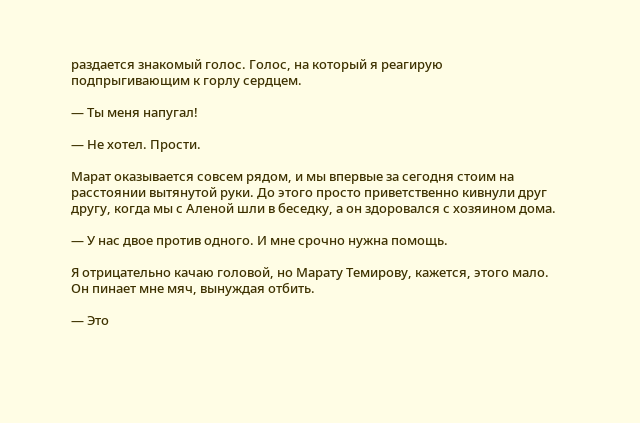раздается знакомый голос. Голос, на который я реагирую подпрыгивающим к горлу сердцем.

— Ты меня напугал!

— Не хотел. Прости.

Марат оказывается совсем рядом, и мы впервые за сегодня стоим на расстоянии вытянутой руки. До этого просто приветственно кивнули друг другу, когда мы с Аленой шли в беседку, а он здоровался с хозяином дома.

— У нас двое против одного. И мне срочно нужна помощь.

Я отрицательно качаю головой, но Марату Темирову, кажется, этого мало. Он пинает мне мяч, вынуждая отбить.

— Это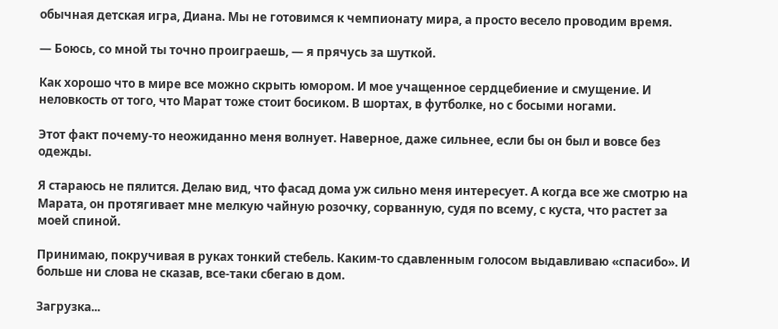обычная детская игра, Диана. Мы не готовимся к чемпионату мира, а просто весело проводим время.

— Боюсь, со мной ты точно проиграешь, — я прячусь за шуткой.

Как хорошо что в мире все можно скрыть юмором. И мое учащенное сердцебиение и смущение. И неловкость от того, что Марат тоже стоит босиком. В шортах, в футболке, но с босыми ногами.

Этот факт почему-то неожиданно меня волнует. Наверное, даже сильнее, если бы он был и вовсе без одежды.

Я стараюсь не пялится. Делаю вид, что фасад дома уж сильно меня интересует. А когда все же смотрю на Марата, он протягивает мне мелкую чайную розочку, сорванную, судя по всему, с куста, что растет за моей спиной.

Принимаю, покручивая в руках тонкий стебель. Каким-то сдавленным голосом выдавливаю «спасибо». И больше ни слова не сказав, все-таки сбегаю в дом.

Загрузка...